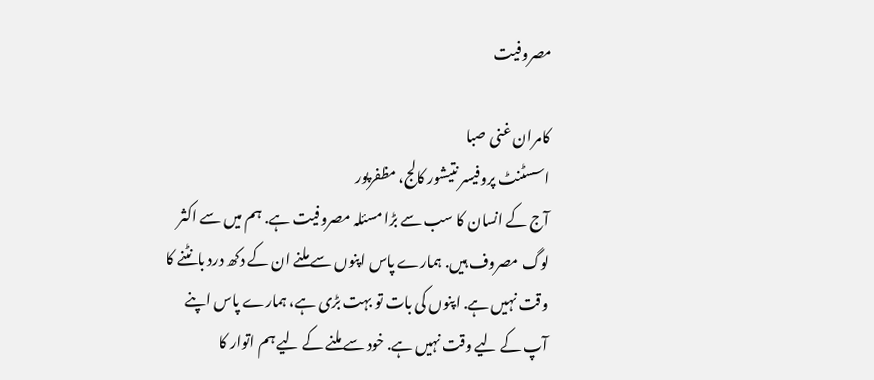مصروفیت

کامران غنی صبا
اسسٹنٹ پروفیسر نتیشور کالج، مظفرپور
آج کے انسان کا سب سے بڑا مسئلہ مصروفیت ہے. ہم میں سے اکثر لوگ مصروف ہیں. ہمارے پاس اپنوں سے ملنے ان کے دکھ درد بانٹنے کا وقت نہیں ہے. اپنوں کی بات تو بہت بڑی ہے، ہمارے پاس اپنے آپ کے لیے وقت نہیں ہے. خود سے ملنے کے لیے ہم اتوار کا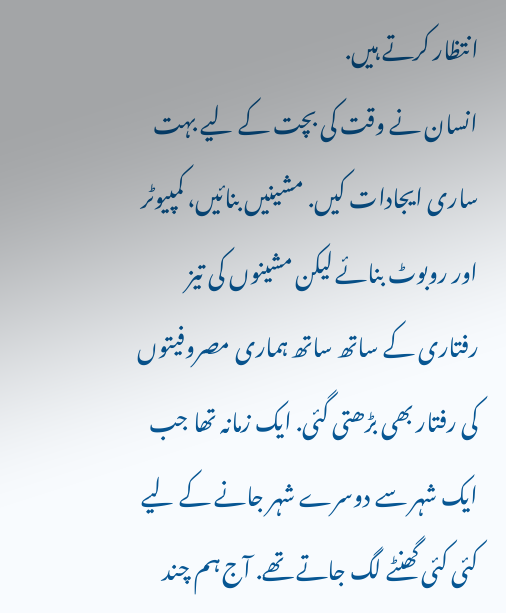انتظار کرتے ہیں.
انسان نے وقت کی بچت کے لیے بہت ساری ایجادات کیں. مشینیں بنائیں، کمپیوٹر اور روبوٹ بنائے لیکن مشینوں کی تیز رفتاری کے ساتھ ساتھ ہماری مصروفیتوں کی رفتار بھی بڑھتی گئی. ایک زمانہ تھا جب ایک شہر سے دوسرے شہر جانے کے لیے کئی کئی گھنٹے لگ جاتے تھے. آج ہم چند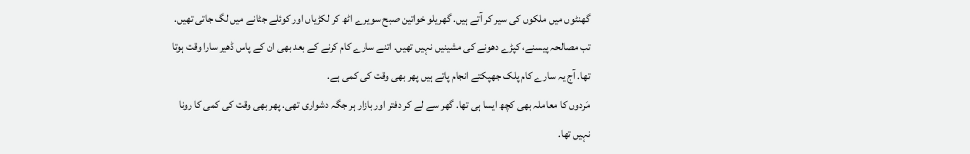گھنٹوں میں ملکوں کی سیر کر آتے ہیں. گھریلو خواتین صبح سویرے اٹھ کر لکڑیاں اور کوئلے جٹانے میں لگ جاتی تھیں. تب مصالحہ پیسنے، کپڑے دھونے کی مشینیں نہیں تھیں. اتنے سارے کام کرنے کے بعد بھی ان کے پاس ڈھیر سارا وقت ہوتا تھا. آج یہ سارے کام پلک جھپکتے انجام پاتے ہیں پھر بھی وقت کی کمی ہے.
مَردوں کا معاملہ بھی کچھ ایسا ہی تھا. گھر سے لے کر دفتر اور بازار ہر جگہ دشواری تھی. پھر بھی وقت کی کمی کا رونا نہیں تھا.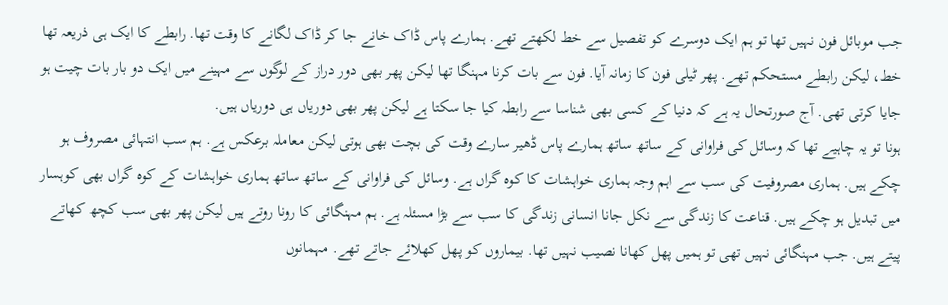جب موبائل فون نہیں تھا تو ہم ایک دوسرے کو تفصیل سے خط لکھتے تھے. ہمارے پاس ڈاک خانے جا کر ڈاک لگانے کا وقت تھا. رابطے کا ایک ہی ذریعہ تھا خط، لیکن رابطے مستحکم تھے. پھر ٹیلی فون کا زمانہ آیا. فون سے بات کرنا مہنگا تھا لیکن پھر بھی دور دراز کے لوگوں سے مہینے میں ایک دو بار بات چیت ہو جایا کرتی تھی. آج صورتحال یہ ہے کہ دنیا کے کسی بھی شناسا سے رابطہ کیا جا سکتا ہے لیکن پھر بھی دوریاں ہی دوریاں ہیں.
ہونا تو یہ چاہیے تھا کہ وسائل کی فراوانی کے ساتھ ساتھ ہمارے پاس ڈھیر سارے وقت کی بچت بھی ہوتی لیکن معاملہ برعکس ہے. ہم سب انتہائی مصروف ہو چکے ہیں. ہماری مصروفیت کی سب سے اہم وجہ ہماری خواہشات کا کوہ گراں ہے. وسائل کی فراوانی کے ساتھ ساتھ ہماری خواہشات کے کوہ گراں بھی کوہسار میں تبدیل ہو چکے ہیں. قناعت کا زندگی سے نکل جانا انسانی زندگی کا سب سے بڑا مسئلہ ہے. ہم مہنگائی کا رونا روتے ہیں لیکن پھر بھی سب کچھ کھاتے پیتے ہیں. جب مہنگائی نہیں تھی تو ہمیں پھل کھانا نصیب نہیں تھا. بیماروں کو پھل کھلائے جاتے تھے. مہمانوں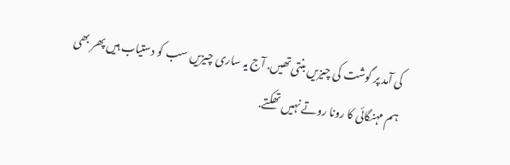کی آمد پر گوشت کی چیزیں بنتی تھیں. آج یہ ساری چیزیں سب کو دستیاب ہیں پھر بھی ہم مہنگائی کا رونا روتے نہیں تھکتے.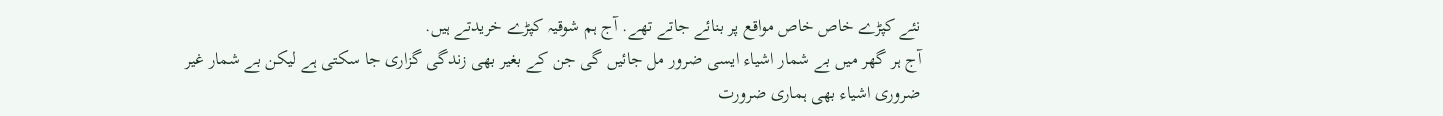نئے کپڑے خاص خاص مواقع پر بنائے جاتے تھے. آج ہم شوقیہ کپڑے خریدتے ہیں.
آج ہر گھر میں بے شمار اشیاء ایسی ضرور مل جائیں گی جن کے بغیر بھی زندگی گزاری جا سکتی ہے لیکن بے شمار غیر ضروری اشیاء بھی ہماری ضرورت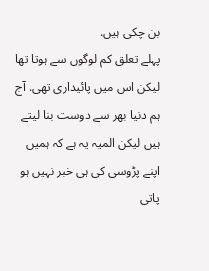بن چکی ہیں.
پہلے تعلق کم لوگوں سے ہوتا تھا لیکن اس میں پائیداری تھی. آج ہم دنیا بھر سے دوست بنا لیتے ہیں لیکن المیہ یہ ہے کہ ہمیں اپنے پڑوسی کی ہی خبر نہیں ہو پاتی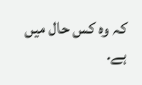کہ وہ کس حال میں ہے.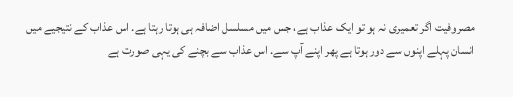مصروفیت اگر تعمیری نہ ہو تو ایک عذاب ہے، جس میں مسلسل اضافہ ہی ہوتا رہتا ہے. اس عذاب کے نتیجیے میں انسان پہلے اپنوں سے دور ہوتا ہے پھر اپنے آپ سے. اس عذاب سے بچنے کی یہی صورت ہے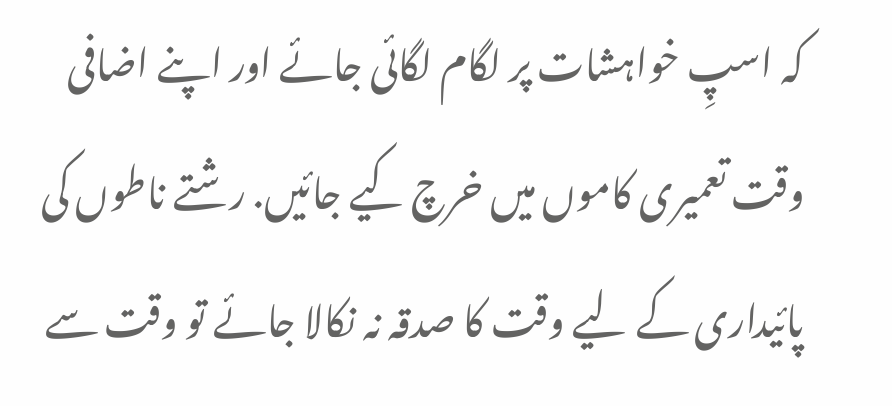کہ اسپِ خواہشات پر لگام لگائی جائے اور اپنے اضافی وقت تعمیری کاموں میں خرچ کیے جائیں. رشتے ناطوں کی پائیداری کے لیے وقت کا صدقہ نہ نکالا جائے تو وقت سے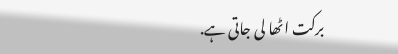برکت اٹھا لی جاتی ہے.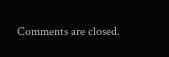Comments are closed.